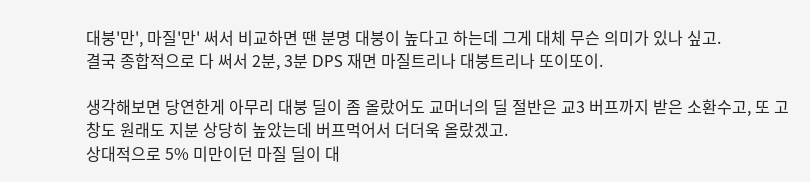대붕'만', 마질'만' 써서 비교하면 땐 분명 대붕이 높다고 하는데 그게 대체 무슨 의미가 있나 싶고.
결국 종합적으로 다 써서 2분, 3분 DPS 재면 마질트리나 대붕트리나 또이또이.

생각해보면 당연한게 아무리 대붕 딜이 좀 올랐어도 교머너의 딜 절반은 교3 버프까지 받은 소환수고, 또 고창도 원래도 지분 상당히 높았는데 버프먹어서 더더욱 올랐겠고.
상대적으로 5% 미만이던 마질 딜이 대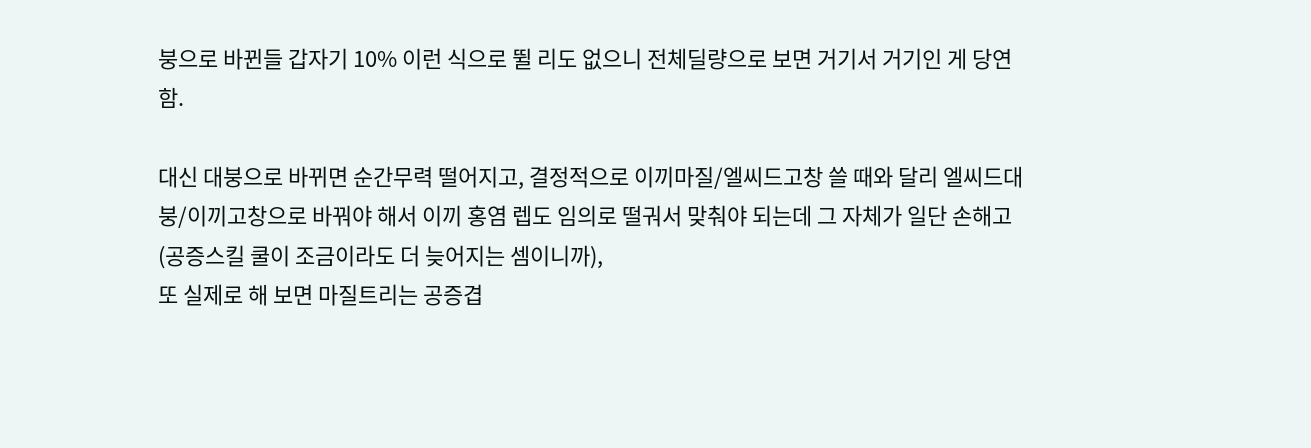붕으로 바뀐들 갑자기 10% 이런 식으로 뛸 리도 없으니 전체딜량으로 보면 거기서 거기인 게 당연함.

대신 대붕으로 바뀌면 순간무력 떨어지고, 결정적으로 이끼마질/엘씨드고창 쓸 때와 달리 엘씨드대붕/이끼고창으로 바꿔야 해서 이끼 홍염 렙도 임의로 떨궈서 맞춰야 되는데 그 자체가 일단 손해고(공증스킬 쿨이 조금이라도 더 늦어지는 셈이니까),
또 실제로 해 보면 마질트리는 공증겹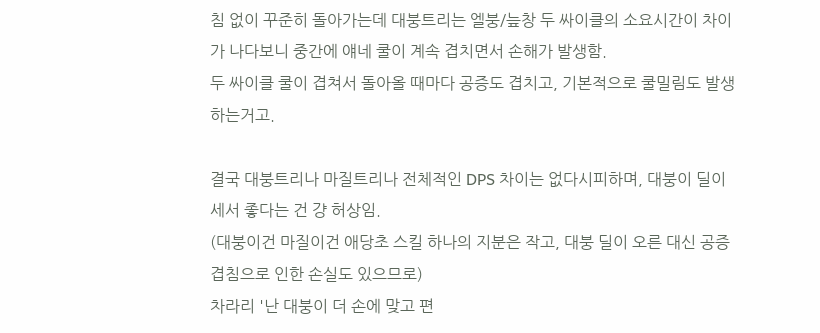침 없이 꾸준히 돌아가는데 대붕트리는 엘붕/늪창 두 싸이클의 소요시간이 차이가 나다보니 중간에 얘네 쿨이 계속 겹치면서 손해가 발생함.
두 싸이클 쿨이 겹쳐서 돌아올 때마다 공증도 겹치고, 기본적으로 쿨밀림도 발생하는거고.

결국 대붕트리나 마질트리나 전체적인 DPS 차이는 없다시피하며, 대붕이 딜이 세서 좋다는 건 걍 허상임.
(대붕이건 마질이건 애당초 스킬 하나의 지분은 작고, 대붕 딜이 오른 대신 공증겹침으로 인한 손실도 있으므로)
차라리 '난 대붕이 더 손에 맞고 편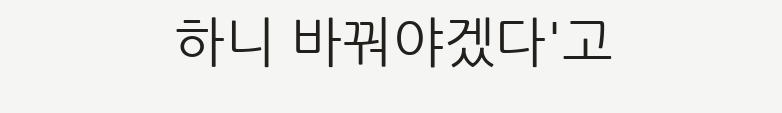하니 바꿔야겠다'고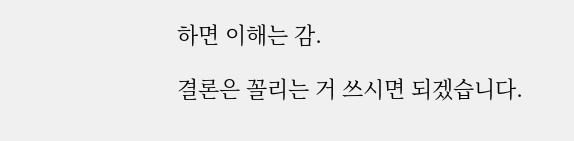하면 이해는 감.

결론은 꼴리는 거 쓰시면 되겠습니다.